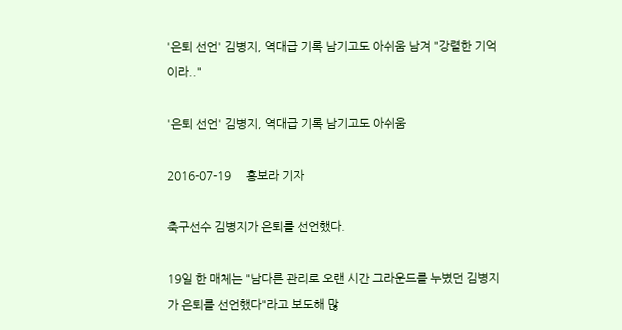'은퇴 선언' 김병지, 역대급 기록 남기고도 아쉬움 남겨 "강렬한 기억이라.."

'은퇴 선언' 김병지, 역대급 기록 남기고도 아쉬움

2016-07-19     홍보라 기자

축구선수 김병지가 은퇴를 선언했다.

19일 한 매체는 "남다른 관리로 오랜 시간 그라운드를 누볐던 김병지가 은퇴를 선언했다"라고 보도해 많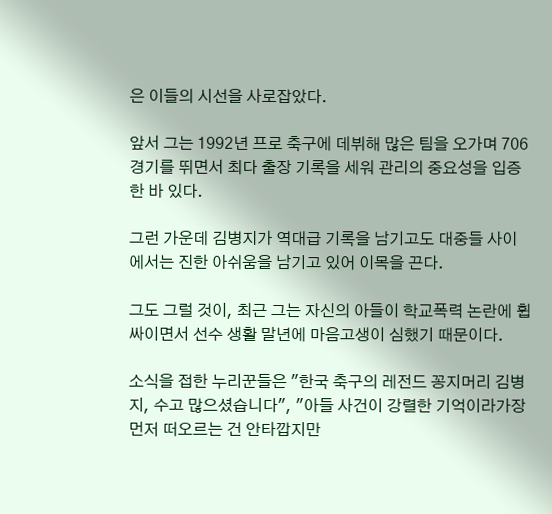은 이들의 시선을 사로잡았다.

앞서 그는 1992년 프로 축구에 데뷔해 많은 팀을 오가며 706경기를 뛰면서 최다 출장 기록을 세워 관리의 중요성을 입증한 바 있다.

그런 가운데 김병지가 역대급 기록을 남기고도 대중들 사이에서는 진한 아쉬움을 남기고 있어 이목을 끈다.

그도 그럴 것이, 최근 그는 자신의 아들이 학교폭력 논란에 휩싸이면서 선수 생활 말년에 마음고생이 심했기 때문이다.

소식을 접한 누리꾼들은 "한국 축구의 레전드 꽁지머리 김병지, 수고 많으셨습니다", "아들 사건이 강렬한 기억이라가장 먼저 떠오르는 건 안타깝지만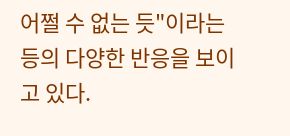어쩔 수 없는 듯"이라는 등의 다양한 반응을 보이고 있다.